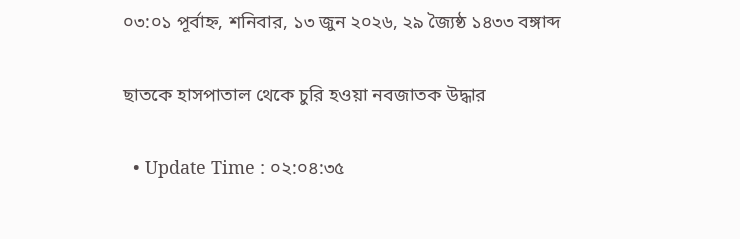০৩:০১ পূর্বাহ্ন, শনিবার, ১৩ জুন ২০২৬, ২৯ জ্যৈষ্ঠ ১৪৩৩ বঙ্গাব্দ

ছাতকে হাসপাতাল থেকে চুরি হওয়া নবজাতক উদ্ধার

  • Update Time : ০২:০৪:৩৫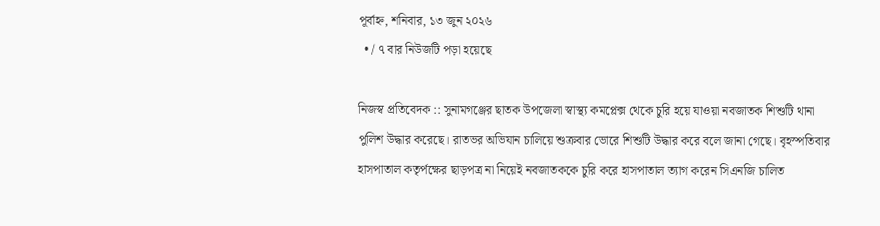পূর্বাহ্ন, শনিবার, ১৩ জুন ২০২৬
  • / ৭ বার নিউজটি পড়া হয়েছে

নিজস্ব প্রতিবেদক :: সুনামগঞ্জের ছাতক উপজেলা স্বাস্থ্য কমপ্লেক্স থেকে চুরি হয়ে যাওয়া নবজাতক শিশুটি থানা পুলিশ উদ্ধার করেছে। রাতভর অভিযান চালিয়ে শুক্রবার ভোরে শিশুটি উদ্ধার করে বলে জানা গেছে। বৃহস্পতিবার হাসপাতাল কতৃর্পক্ষের ছাড়পত্র না নিয়েই নবজাতককে চুরি করে হাসপাতাল ত্যাগ করেন সিএনজি চালিত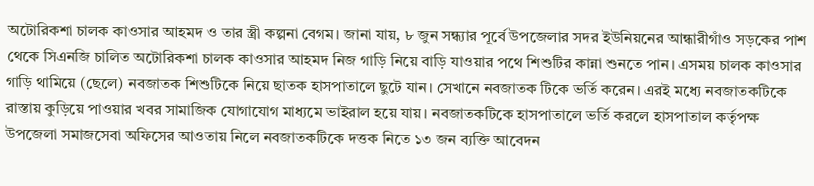অটোরিকশা চালক কাওসার আহমদ ও তার স্ত্রী কল্পনা বেগম। জানা যায়, ৮ জুন সন্ধ্যার পূর্বে উপজেলার সদর ইউনিয়নের আন্ধারীগাঁও সড়কের পাশ থেকে সিএনজি চালিত অটোরিকশা চালক কাওসার আহমদ নিজ গাড়ি নিয়ে বাড়ি যাওয়ার পথে শিশুটির কান্না শুনতে পান। এসময় চালক কাওসার গাড়ি থামিয়ে (ছেলে) নবজাতক শিশুটিকে নিয়ে ছাতক হাসপাতালে ছুটে যান। সেখানে নবজাতক টিকে ভর্তি করেন। এরই মধ্যে নবজাতকটিকে রাস্তায় কুড়িয়ে পাওয়ার খবর সামাজিক যোগাযোগ মাধ্যমে ভাইরাল হয়ে যায়। নবজাতকটিকে হাসপাতালে ভর্তি করলে হাসপাতাল কর্তৃপক্ষ উপজেলা সমাজসেবা অফিসের আওতায় নিলে নবজাতকটিকে দত্তক নিতে ১৩ জন ব্যক্তি আবেদন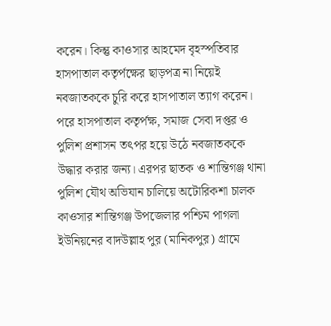করেন। কিন্তু কাওসার আহমেদ বৃহস্পতিবার হাসপাতাল কতৃর্পক্ষের ছাড়পত্র না নিয়েই নবজাতককে চুরি করে হাসপাতাল ত্যাগ করেন। পরে হাসপাতাল কতৃর্পক্ষ, সমাজ সেবা দপ্তর ও পুলিশ প্রশাসন তৎপর হয়ে উঠে নবজাতককে উদ্ধার করার জন্য। এরপর ছাতক ও শান্তিগঞ্জ থানা পুলিশ যৌথ অভিযান চালিয়ে অটোরিকশা চালক কাওসার শান্তিগঞ্জ উপজেলার পশ্চিম পাগলা ইউনিয়নের বাদউল্লাহ পুর (মানিকপুর) গ্রামে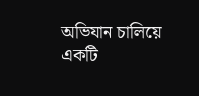অভিযান চালিয়ে একটি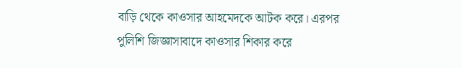বাড়ি থেকে কাওসার আহমেদকে আটক করে। এরপর পুলিশি জিজ্ঞাসাবাদে কাওসার শিকার করে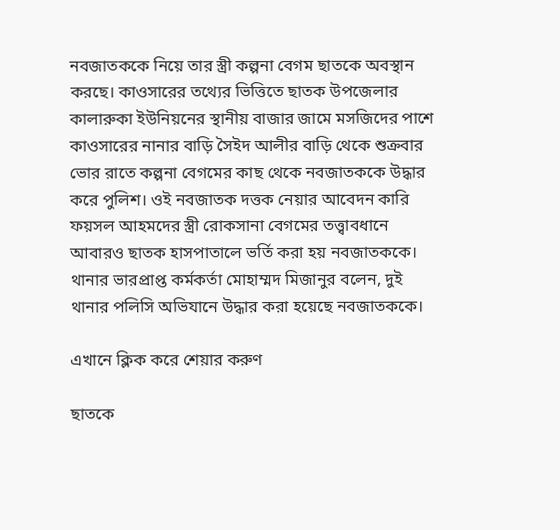নবজাতককে নিয়ে তার স্ত্রী কল্পনা বেগম ছাতকে অবস্থান করছে। কাওসারের তথ্যের ভিত্তিতে ছাতক উপজেলার কালারুকা ইউনিয়নের স্থানীয় বাজার জামে মসজিদের পাশে কাওসারের নানার বাড়ি সৈইদ আলীর বাড়ি থেকে শুক্রবার ভোর রাতে কল্পনা বেগমের কাছ থেকে নবজাতককে উদ্ধার করে পুলিশ। ওই নবজাতক দত্তক নেয়ার আবেদন কারি ফয়সল আহমদের স্ত্রী রোকসানা বেগমের তত্ত্বাবধানে আবারও ছাতক হাসপাতালে ভর্তি করা হয় নবজাতককে। থানার ভারপ্রাপ্ত কর্মকর্তা মোহাম্মদ মিজানুর বলেন, দুই থানার পলিসি অভিযানে উদ্ধার করা হয়েছে নবজাতককে।

এখানে ক্লিক করে শেয়ার করুণ

ছাতকে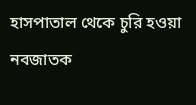হাসপাতাল থেকে চুরি হওয়া নবজাতক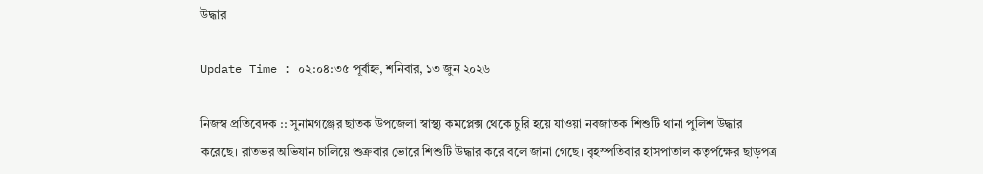উদ্ধার

Update Time : ০২:০৪:৩৫ পূর্বাহ্ন, শনিবার, ১৩ জুন ২০২৬

নিজস্ব প্রতিবেদক :: সুনামগঞ্জের ছাতক উপজেলা স্বাস্থ্য কমপ্লেক্স থেকে চুরি হয়ে যাওয়া নবজাতক শিশুটি থানা পুলিশ উদ্ধার করেছে। রাতভর অভিযান চালিয়ে শুক্রবার ভোরে শিশুটি উদ্ধার করে বলে জানা গেছে। বৃহস্পতিবার হাসপাতাল কতৃর্পক্ষের ছাড়পত্র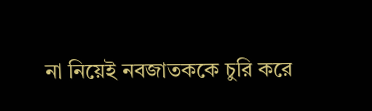না নিয়েই নবজাতককে চুরি করে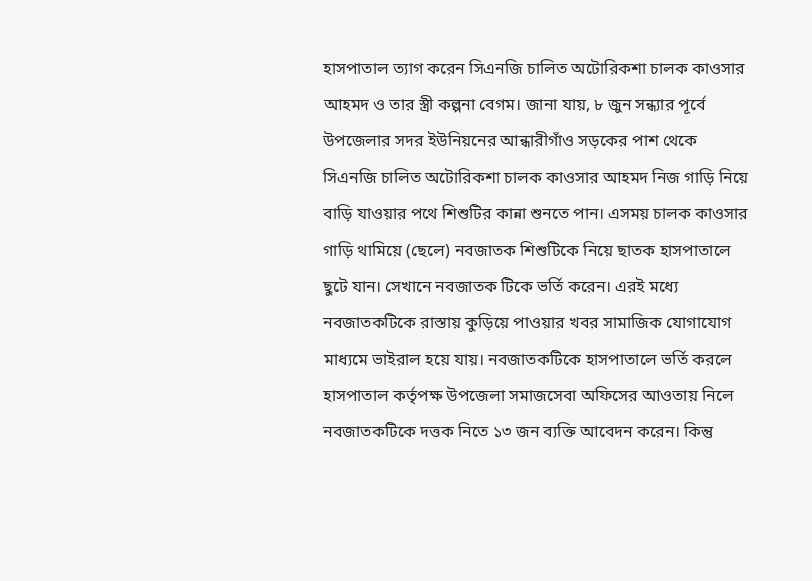হাসপাতাল ত্যাগ করেন সিএনজি চালিত অটোরিকশা চালক কাওসার আহমদ ও তার স্ত্রী কল্পনা বেগম। জানা যায়, ৮ জুন সন্ধ্যার পূর্বে উপজেলার সদর ইউনিয়নের আন্ধারীগাঁও সড়কের পাশ থেকে সিএনজি চালিত অটোরিকশা চালক কাওসার আহমদ নিজ গাড়ি নিয়ে বাড়ি যাওয়ার পথে শিশুটির কান্না শুনতে পান। এসময় চালক কাওসার গাড়ি থামিয়ে (ছেলে) নবজাতক শিশুটিকে নিয়ে ছাতক হাসপাতালে ছুটে যান। সেখানে নবজাতক টিকে ভর্তি করেন। এরই মধ্যে নবজাতকটিকে রাস্তায় কুড়িয়ে পাওয়ার খবর সামাজিক যোগাযোগ মাধ্যমে ভাইরাল হয়ে যায়। নবজাতকটিকে হাসপাতালে ভর্তি করলে হাসপাতাল কর্তৃপক্ষ উপজেলা সমাজসেবা অফিসের আওতায় নিলে নবজাতকটিকে দত্তক নিতে ১৩ জন ব্যক্তি আবেদন করেন। কিন্তু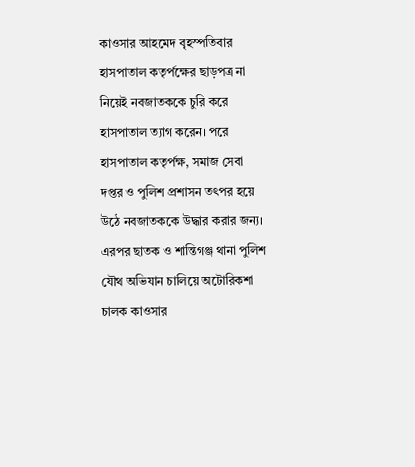কাওসার আহমেদ বৃহস্পতিবার হাসপাতাল কতৃর্পক্ষের ছাড়পত্র না নিয়েই নবজাতককে চুরি করে হাসপাতাল ত্যাগ করেন। পরে হাসপাতাল কতৃর্পক্ষ, সমাজ সেবা দপ্তর ও পুলিশ প্রশাসন তৎপর হয়ে উঠে নবজাতককে উদ্ধার করার জন্য। এরপর ছাতক ও শান্তিগঞ্জ থানা পুলিশ যৌথ অভিযান চালিয়ে অটোরিকশা চালক কাওসার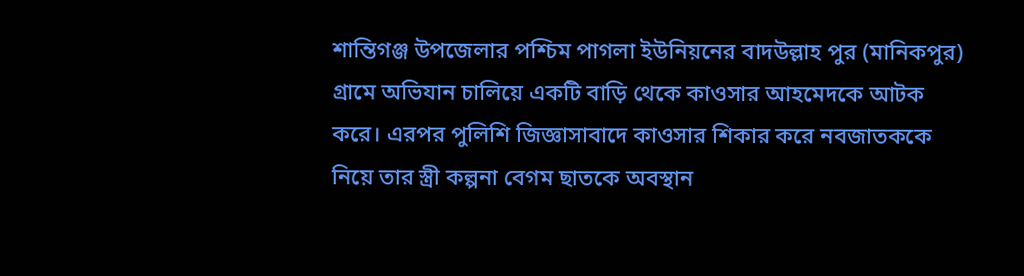শান্তিগঞ্জ উপজেলার পশ্চিম পাগলা ইউনিয়নের বাদউল্লাহ পুর (মানিকপুর) গ্রামে অভিযান চালিয়ে একটি বাড়ি থেকে কাওসার আহমেদকে আটক করে। এরপর পুলিশি জিজ্ঞাসাবাদে কাওসার শিকার করে নবজাতককে নিয়ে তার স্ত্রী কল্পনা বেগম ছাতকে অবস্থান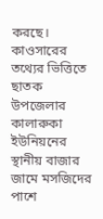করছে। কাওসারের তথ্যের ভিত্তিতে ছাতক উপজেলার কালারুকা ইউনিয়নের স্থানীয় বাজার জামে মসজিদের পাশে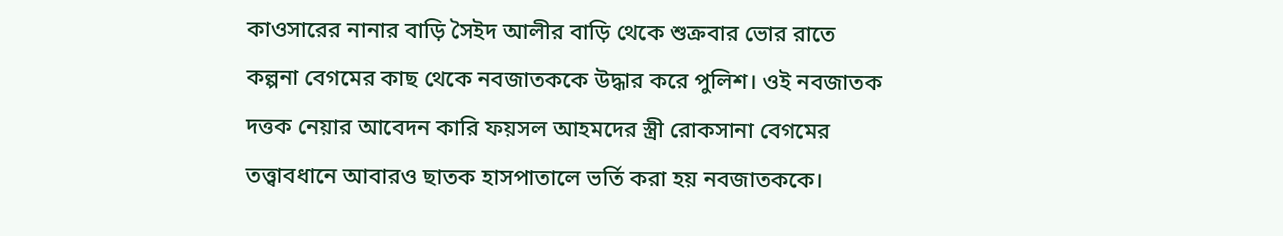কাওসারের নানার বাড়ি সৈইদ আলীর বাড়ি থেকে শুক্রবার ভোর রাতে কল্পনা বেগমের কাছ থেকে নবজাতককে উদ্ধার করে পুলিশ। ওই নবজাতক দত্তক নেয়ার আবেদন কারি ফয়সল আহমদের স্ত্রী রোকসানা বেগমের তত্ত্বাবধানে আবারও ছাতক হাসপাতালে ভর্তি করা হয় নবজাতককে।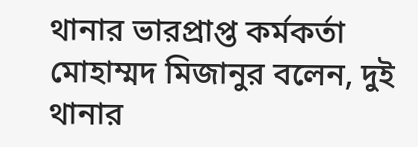থানার ভারপ্রাপ্ত কর্মকর্তা মোহাম্মদ মিজানুর বলেন, দুই থানার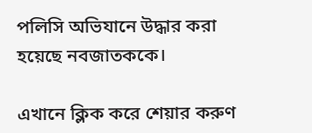পলিসি অভিযানে উদ্ধার করা হয়েছে নবজাতককে।

এখানে ক্লিক করে শেয়ার করুণ